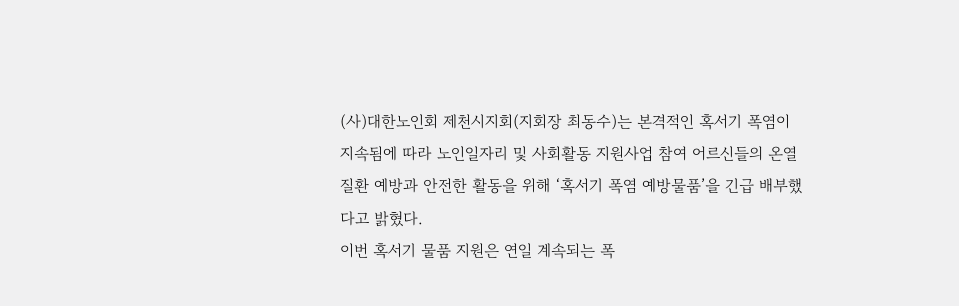(사)대한노인회 제천시지회(지회장 최동수)는 본격적인 혹서기 폭염이 지속됨에 따라 노인일자리 및 사회활동 지원사업 참여 어르신들의 온열질환 예방과 안전한 활동을 위해 ‘혹서기 폭염 예방물품’을 긴급 배부했다고 밝혔다.
이번 혹서기 물품 지원은 연일 계속되는 폭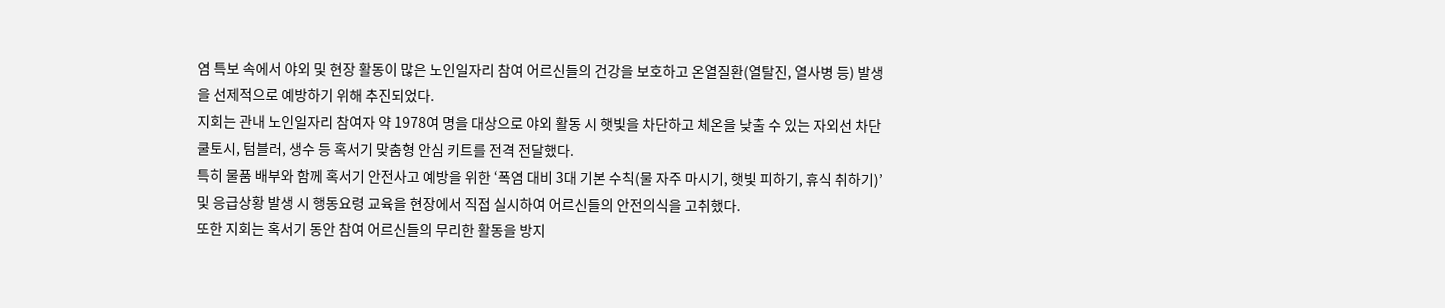염 특보 속에서 야외 및 현장 활동이 많은 노인일자리 참여 어르신들의 건강을 보호하고 온열질환(열탈진, 열사병 등) 발생을 선제적으로 예방하기 위해 추진되었다.
지회는 관내 노인일자리 참여자 약 1978여 명을 대상으로 야외 활동 시 햇빛을 차단하고 체온을 낮출 수 있는 자외선 차단 쿨토시, 텀블러, 생수 등 혹서기 맞춤형 안심 키트를 전격 전달했다.
특히 물품 배부와 함께 혹서기 안전사고 예방을 위한 ‘폭염 대비 3대 기본 수칙(물 자주 마시기, 햇빛 피하기, 휴식 취하기)’ 및 응급상황 발생 시 행동요령 교육을 현장에서 직접 실시하여 어르신들의 안전의식을 고취했다.
또한 지회는 혹서기 동안 참여 어르신들의 무리한 활동을 방지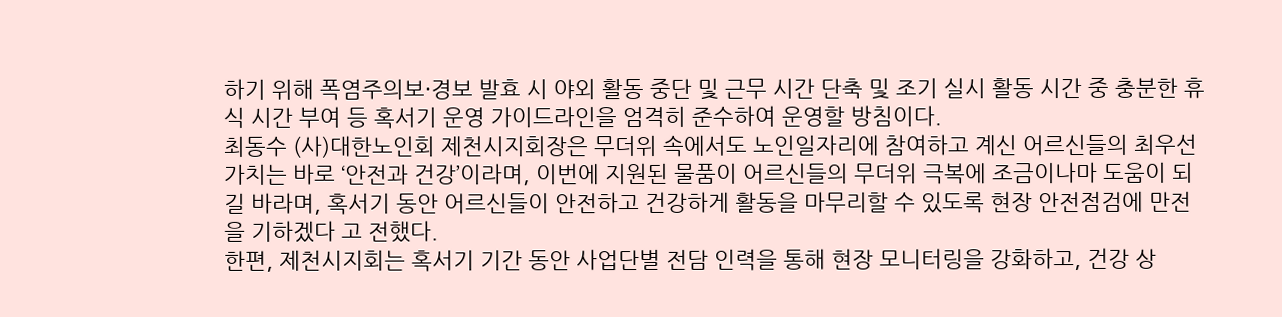하기 위해 폭염주의보·경보 발효 시 야외 활동 중단 및 근무 시간 단축 및 조기 실시 활동 시간 중 충분한 휴식 시간 부여 등 혹서기 운영 가이드라인을 엄격히 준수하여 운영할 방침이다.
최동수 (사)대한노인회 제천시지회장은 무더위 속에서도 노인일자리에 참여하고 계신 어르신들의 최우선 가치는 바로 ‘안전과 건강’이라며, 이번에 지원된 물품이 어르신들의 무더위 극복에 조금이나마 도움이 되길 바라며, 혹서기 동안 어르신들이 안전하고 건강하게 활동을 마무리할 수 있도록 현장 안전점검에 만전을 기하겠다 고 전했다.
한편, 제천시지회는 혹서기 기간 동안 사업단별 전담 인력을 통해 현장 모니터링을 강화하고, 건강 상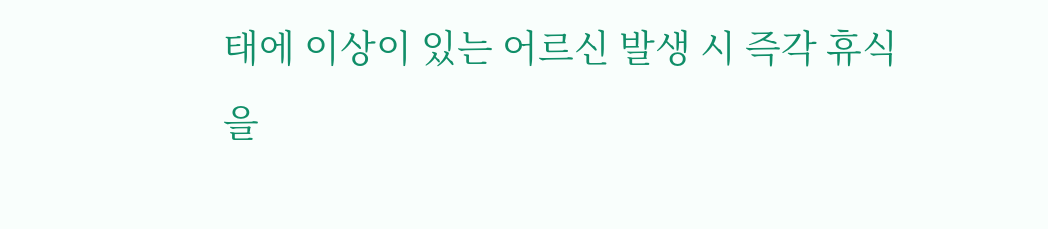태에 이상이 있는 어르신 발생 시 즉각 휴식을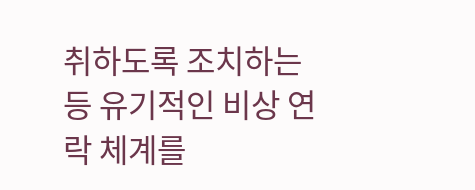취하도록 조치하는 등 유기적인 비상 연락 체계를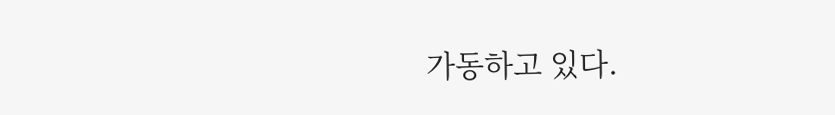가동하고 있다.